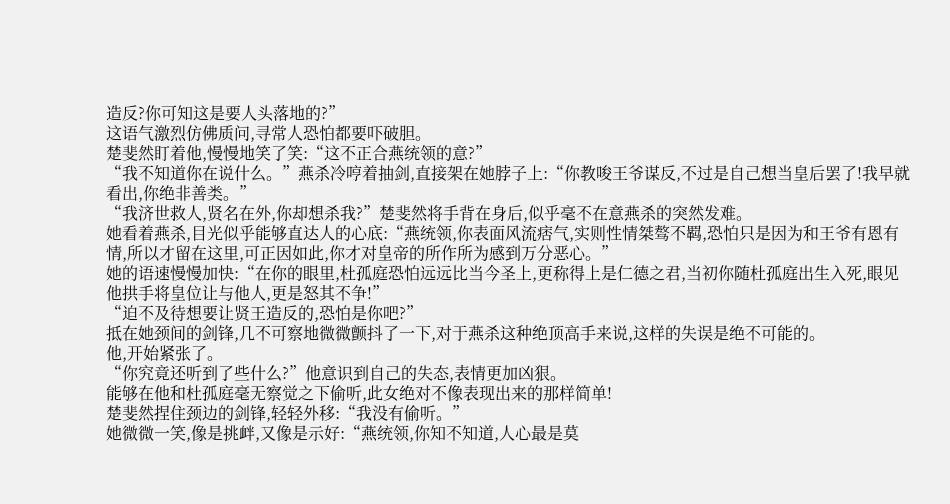造反?你可知这是要人头落地的?”
这语气激烈仿佛质问,寻常人恐怕都要吓破胆。
楚斐然盯着他,慢慢地笑了笑:“这不正合燕统领的意?”
“我不知道你在说什么。”燕杀冷哼着抽剑,直接架在她脖子上:“你教唆王爷谋反,不过是自己想当皇后罢了!我早就看出,你绝非善类。”
“我济世救人,贤名在外,你却想杀我?”楚斐然将手背在身后,似乎毫不在意燕杀的突然发难。
她看着燕杀,目光似乎能够直达人的心底:“燕统领,你表面风流痞气,实则性情桀骜不羁,恐怕只是因为和王爷有恩有情,所以才留在这里,可正因如此,你才对皇帝的所作所为感到万分恶心。”
她的语速慢慢加快:“在你的眼里,杜孤庭恐怕远远比当今圣上,更称得上是仁德之君,当初你随杜孤庭出生入死,眼见他拱手将皇位让与他人,更是怒其不争!”
“迫不及待想要让贤王造反的,恐怕是你吧?”
抵在她颈间的剑锋,几不可察地微微颤抖了一下,对于燕杀这种绝顶高手来说,这样的失误是绝不可能的。
他,开始紧张了。
“你究竟还听到了些什么?”他意识到自己的失态,表情更加凶狠。
能够在他和杜孤庭毫无察觉之下偷听,此女绝对不像表现出来的那样简单!
楚斐然捏住颈边的剑锋,轻轻外移:“我没有偷听。”
她微微一笑,像是挑衅,又像是示好:“燕统领,你知不知道,人心最是莫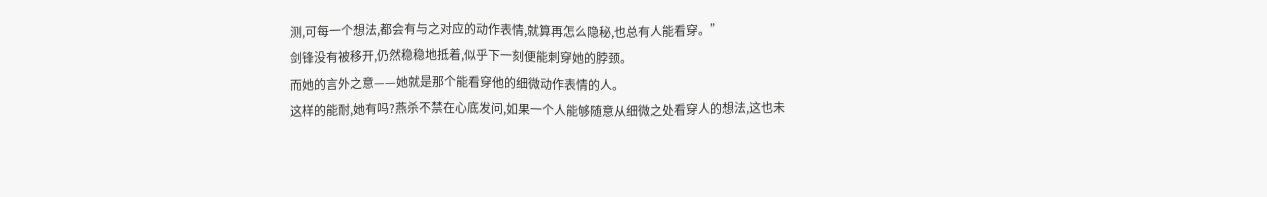测,可每一个想法,都会有与之对应的动作表情,就算再怎么隐秘,也总有人能看穿。”
剑锋没有被移开,仍然稳稳地抵着,似乎下一刻便能刺穿她的脖颈。
而她的言外之意——她就是那个能看穿他的细微动作表情的人。
这样的能耐,她有吗?燕杀不禁在心底发问,如果一个人能够随意从细微之处看穿人的想法,这也未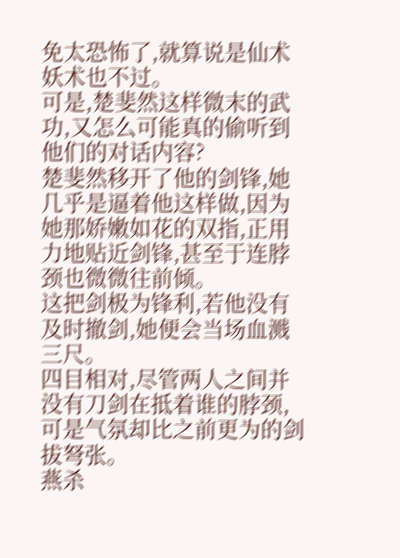免太恐怖了,就算说是仙术妖术也不过。
可是,楚斐然这样微末的武功,又怎么可能真的偷听到他们的对话内容?
楚斐然移开了他的剑锋,她几乎是逼着他这样做,因为她那娇嫩如花的双指,正用力地贴近剑锋,甚至于连脖颈也微微往前倾。
这把剑极为锋利,若他没有及时撤剑,她便会当场血溅三尺。
四目相对,尽管两人之间并没有刀剑在抵着谁的脖颈,可是气氛却比之前更为的剑拔弩张。
燕杀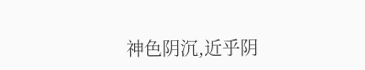神色阴沉,近乎阴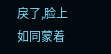戾了,脸上如同蒙着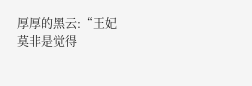厚厚的黑云:“王妃莫非是觉得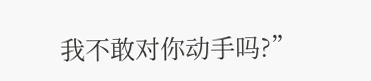我不敢对你动手吗?”